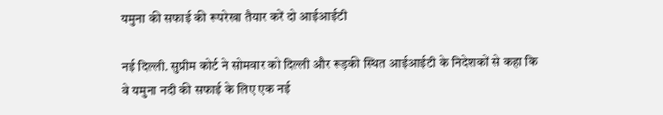यमुना की सफाई की रूपरेखा तैयार करें दो आईआईटी

नई दिल्ली. सुप्रीम कोर्ट ने सोमवार को दिल्ली और रूड़की स्थित आईआईटी के निदेशकों से कहा कि वे यमुना नदी की सफाई के लिए एक नई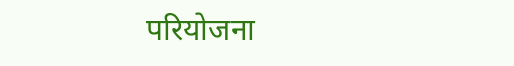परियोजना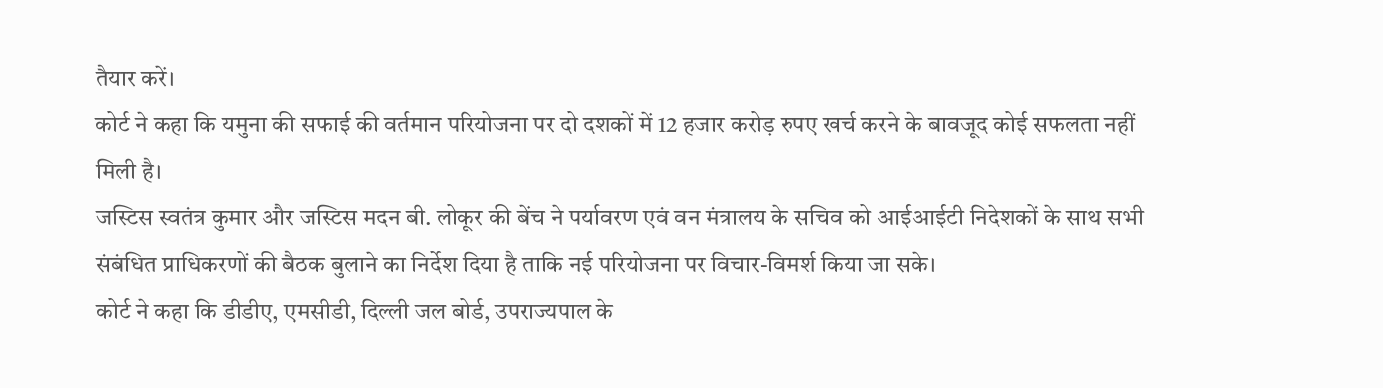तैयार करें।
कोर्ट ने कहा कि यमुना की सफाई की वर्तमान परियोजना पर दो दशकों में 12 हजार करोड़ रुपए खर्च करने के बावजूद कोई सफलता नहीं मिली है।
जस्टिस स्वतंत्र कुमार और जस्टिस मदन बी. लोकूर की बेंच ने पर्यावरण एवं वन मंत्रालय के सचिव को आईआईटी निदेशकों के साथ सभी संबंधित प्राधिकरणों की बैठक बुलाने का निर्देश दिया है ताकि नई परियोजना पर विचार-विमर्श किया जा सके।
कोर्ट ने कहा कि डीडीए, एमसीडी, दिल्ली जल बोर्ड, उपराज्यपाल के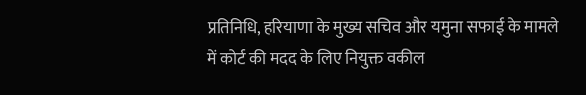प्रतिनिधि, हरियाणा के मुख्य सचिव और यमुना सफाई के मामले में कोर्ट की मदद के लिए नियुक्त वकील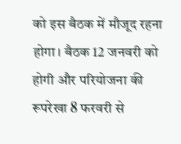को इस बैठक में मौजूद रहना होगा। बैठक 12 जनवरी को होगी और परियोजना की रूपरेखा 8 फरवरी से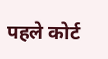पहले कोर्ट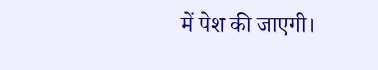में पेश की जाएगी।